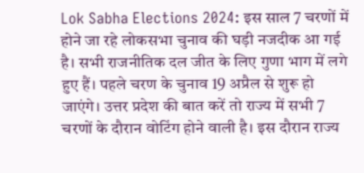Lok Sabha Elections 2024: इस साल 7 चरणों में होने जा रहे लोकसभा चुनाव की घड़ी नजदीक आ गई है। सभी राजनीतिक दल जीत के लिए गुणा भाग में लगे हुए हैं। पहले चरण के चुनाव 19 अप्रैल से शुरू हो जाएंगे। उत्तर प्रदेश की बात करें तो राज्य में सभी 7 चरणों के दौरान वोटिंग होने वाली है। इस दौरान राज्य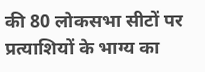की 80 लोकसभा सीटों पर प्रत्याशियों के भाग्य का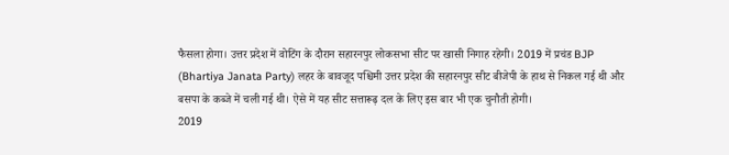फैसला होगा। उत्तर प्रदेश में वोटिंग के दौरान सहारनपुर लोकसभा सीट पर खासी निगाह रहेगी। 2019 में प्रचंड BJP (Bhartiya Janata Party) लहर के बावजूद पश्चिमी उत्तर प्रदेश की सहारनपुर सीट बीजेपी के हाथ से निकल गई थी और बसपा के कब्जे में चली गई थी। ऐसे में यह सीट सत्तारूढ़ दल के लिए इस बार भी एक चुनौती होगी।
2019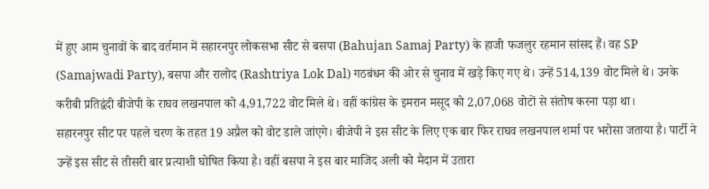में हुए आम चुनावों के बाद वर्तमान में सहारनपुर लोकसभा सीट से बसपा (Bahujan Samaj Party) के हाजी फजलुर रहमान सांसद हैं। वह SP (Samajwadi Party), बसपा और रालोद (Rashtriya Lok Dal) गठबंधन की ओर से चुनाव में खड़े किए गए थे। उन्हें 514,139 वोट मिले थे। उनके करीबी प्रतिद्वंदी बीजेपी के राघव लखनपाल को 4,91,722 वोट मिले थे। वहीं कांग्रेस के इमरान मसूद को 2,07,068 वोटों से संतोष करना पड़ा था।
सहारनपुर सीट पर पहले चरण के तहत 19 अप्रैल को वोट डाले जांएगे। बीजेपी ने इस सीट के लिए एक बार फिर राघव लखनपाल शर्मा पर भरोसा जताया है। पार्टी ने उन्हें इस सीट से तीसरी बार प्रत्याशी घोषित किया है। वहीं बसपा ने इस बार माजिद अली को मैदान में उतारा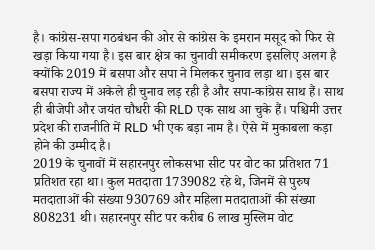है। कांग्रेस-सपा गठबंधन की ओर से कांग्रेस के इमरान मसूद को फिर से खड़ा किया गया है। इस बार क्षेत्र का चुनावी समीकरण इसलिए अलग है क्योंकि 2019 में बसपा और सपा ने मिलकर चुनाव लड़ा था। इस बार बसपा राज्य में अकेले ही चुनाव लड़ रही है और सपा-कांग्रेस साथ हैं। साथ ही बीजेपी और जयंत चौधरी की RLD एक साथ आ चुके हैं। पश्चिमी उत्तर प्रदेश की राजनीति में RLD भी एक बड़ा नाम है। ऐसे में मुकाबला कड़ा होने की उम्मीद है।
2019 के चुनावों में सहारनपुर लोकसभा सीट पर वोट का प्रतिशत 71 प्रतिशत रहा था। कुल मतदाता 1739082 रहे थे, जिनमें से पुरुष मतदाताओं की संख्या 930769 और महिला मतदाताओं की संख्या 808231 थी। सहारनपुर सीट पर करीब 6 लाख मुस्लिम वोट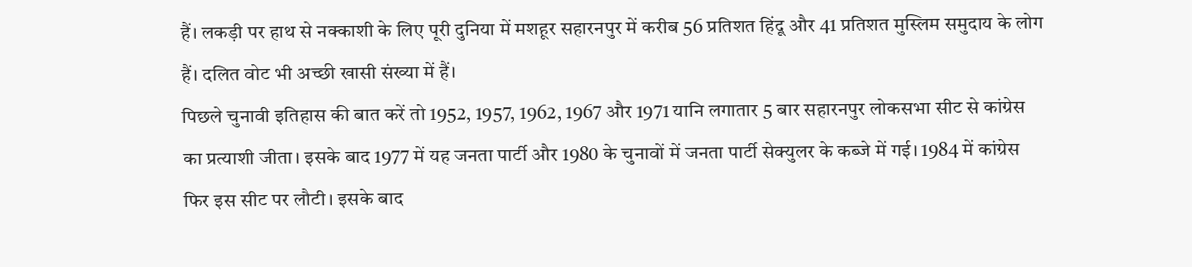हैं। लकड़ी पर हाथ से नक्काशी के लिए पूरी दुनिया में मशहूर सहारनपुर में करीब 56 प्रतिशत हिंदू और 41 प्रतिशत मुस्लिम समुदाय के लोग हैं। दलित वोट भी अच्छी खासी संख्या में हैं।
पिछले चुनावी इतिहास की बात करें तो 1952, 1957, 1962, 1967 और 1971 यानि लगातार 5 बार सहारनपुर लोकसभा सीट से कांग्रेस का प्रत्याशी जीता। इसके बाद 1977 में यह जनता पार्टी और 1980 के चुनावों में जनता पार्टी सेक्युलर के कब्जे में गई। 1984 में कांग्रेस फिर इस सीट पर लौटी। इसके बाद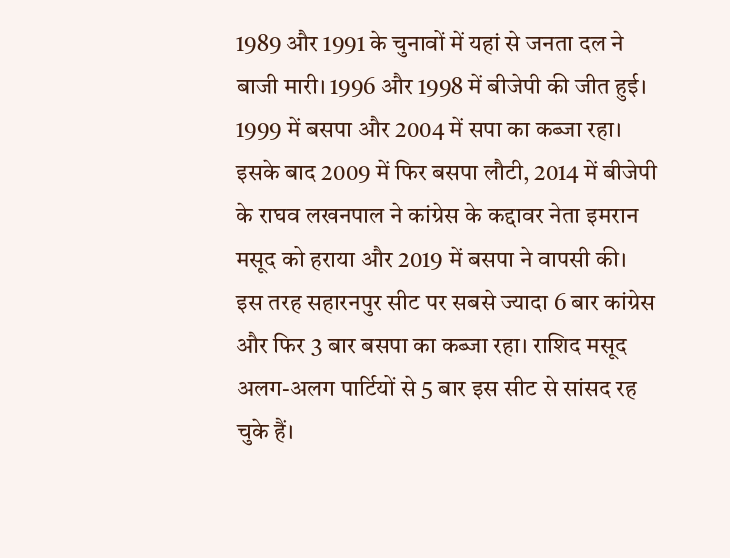1989 और 1991 के चुनावों में यहां से जनता दल ने बाजी मारी। 1996 और 1998 में बीजेपी की जीत हुई। 1999 में बसपा और 2004 में सपा का कब्जा रहा। इसके बाद 2009 में फिर बसपा लौटी, 2014 में बीजेपी के राघव लखनपाल ने कांग्रेस के कद्दावर नेता इमरान मसूद को हराया और 2019 में बसपा ने वापसी की।
इस तरह सहारनपुर सीट पर सबसे ज्यादा 6 बार कांग्रेस और फिर 3 बार बसपा का कब्जा रहा। राशिद मसूद अलग-अलग पार्टियों से 5 बार इस सीट से सांसद रह चुके हैं।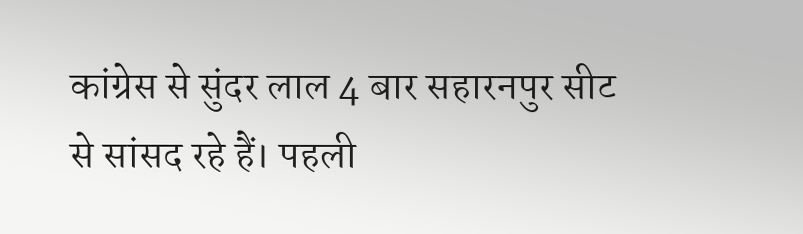कांग्रेस से सुंदर लाल 4 बार सहारनपुर सीट से सांसद रहे हैं। पहली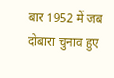बार 1952 में जब दोबारा चुनाव हुए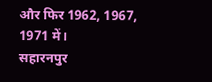और फिर 1962, 1967, 1971 में।
सहारनपुर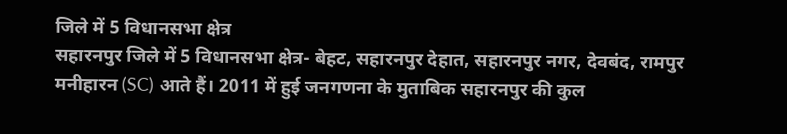जिले में 5 विधानसभा क्षेत्र
सहारनपुर जिले में 5 विधानसभा क्षेत्र- बेहट, सहारनपुर देहात, सहारनपुर नगर, देवबंद, रामपुर मनीहारन (SC) आते हैं। 2011 में हुई जनगणना के मुताबिक सहारनपुर की कुल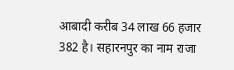आबादी करीब 34 लाख 66 हजार 382 है। सहारनपुर का नाम राजा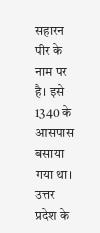सहारन पीर के नाम पर है। इसे 1340 के आसपास बसाया गया था। उत्तर प्रदेश के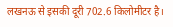लखनऊ से इसकी दूरी 702.6 किलोमीटर है।